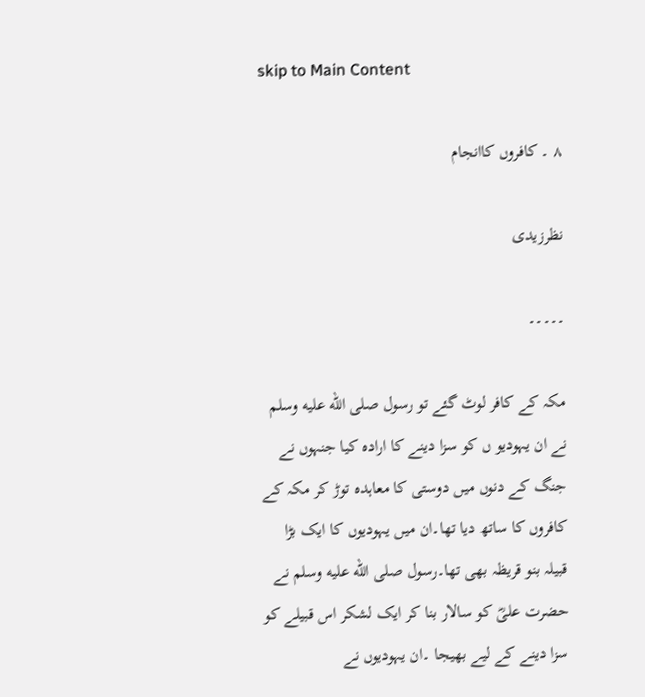skip to Main Content

۸ ۔ کافروں کاانجام

نظرزیدی

۔۔۔۔۔

مکہ کے کافر لوٹ گئے تو رسول صلى الله عليه وسلم نے ان یہودیو ں کو سزا دینے کا ارادہ کیا جنہوں نے جنگ کے دنوں میں دوستی کا معاہدہ توڑ کر مکہ کے کافروں کا ساتھ دیا تھا۔ان میں یہودیوں کا ایک بڑا قبیلہ بنو قریظہ بھی تھا۔رسول صلى الله عليه وسلم نے حضرت علیؓ کو سالار بنا کر ایک لشکر اس قبیلے کو سزا دینے کے لیے بھیجا ۔ان یہودیوں نے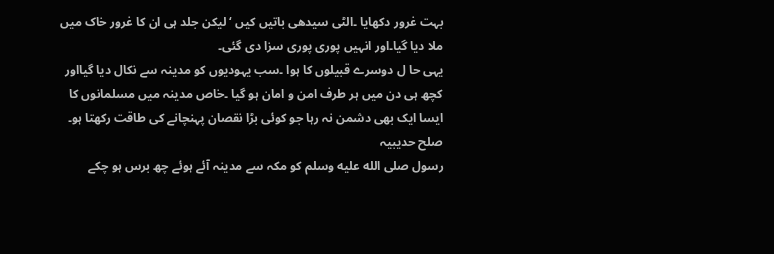بہت غرور دکھایا ۔الٹی سیدھی باتیں کیں ‘لیکن جلد ہی ان کا غرور خاک میں ملا دیا گیا۔اور انہیں پوری پوری سزا دی گئی۔
یہی حا ل دوسرے قبیلوں کا ہوا ۔سب یہودیوں کو مدینہ سے نکال دیا گیااور کچھ ہی دن میں ہر طرف امن و امان ہو گیا ۔خاص مدینہ میں مسلمانوں کا ایسا ایک بھی دشمن نہ رہا جو کوئی بڑا نقصان پہنچانے کی طاقت رکھتا ہو۔
صلح حدیبیہ
رسول صلى الله عليه وسلم کو مکہ سے مدینہ آئے ہوئے چھ برس ہو چکے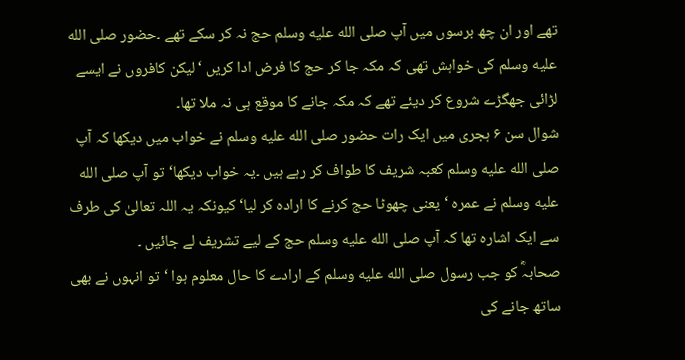تھے اور ان چھ برسوں میں آپ صلى الله عليه وسلم حج نہ کر سکے تھے ۔حضور صلى الله عليه وسلم کی خواہش تھی کہ مکہ جا کر حج کا فرض ادا کریں ‘لیکن کافروں نے ایسے لڑائی جھگڑے شروع کر دیئے تھے کہ مکہ جانے کا موقع ہی نہ ملا تھا۔
شوال سن ۶ ہجری میں ایک رات حضور صلى الله عليه وسلم نے خواب میں دیکھا کہ آپ صلى الله عليه وسلم کعبہ شریف کا طواف کر رہے ہیں ۔یہ خواب دیکھا‘تو آپ صلى الله عليه وسلم نے عمرہ ‘یعنی چھوٹا حج کرنے کا ارادہ کر لیا‘کیونکہ یہ اللہ تعالیٰ کی طرف سے ایک اشارہ تھا کہ آپ صلى الله عليه وسلم حج کے لیے تشریف لے جائیں ۔
صحابہؓ کو جب رسول صلى الله عليه وسلم کے ارادے کا حال معلوم ہوا ‘تو انہوں نے بھی ساتھ جانے کی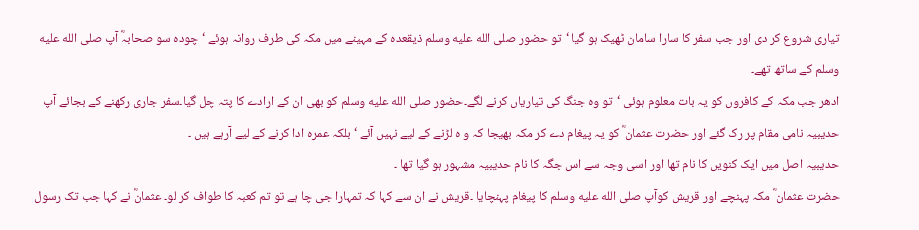تیاری شروع کر دی اور جب سفر کا سارا سامان ٹھیک ہو گیا ‘تو حضور صلى الله عليه وسلم ذیقعدہ کے مہینے میں مکہ کی طرف روانہ ہوئے ‘چودہ سو صحابہؓ آپ صلى الله عليه وسلم کے ساتھ تھے۔
ادھر جب مکہ کے کافروں کو یہ بات معلوم ہوئی ‘تو وہ جنگ کی تیاریاں کرنے لگے۔حضور صلى الله عليه وسلم کو بھی ان کے ارادے کا پتہ چل گیا۔سفر جاری رکھنے کے بجائے آپ حدیبیہ نامی مقام پر رک گئے اور حضرت عثمان ؓ کو یہ پیغام دے کر مکہ بھیجا کہ و ہ لڑنے کے لیے نہیں آئے ‘بلکہ عمرہ ادا کرنے کے لیے آرہے ہیں ۔
حدیبیہ اصل میں ایک کنویں کا نام تھا اور اسی وجہ سے اس جگہ کا نام حدیبیہ مشہور ہو گیا تھا ۔
حضرت عثمان ؓ مکہ پہنچے اور قریش کوآپ صلى الله عليه وسلم کا پیغام پہنچایا ۔قریش نے ان سے کہا کہ تمہارا جی چا ہے تو تم کعبہ کا طواف کر لو۔ عثمانؓ نے کہا جب تک رسول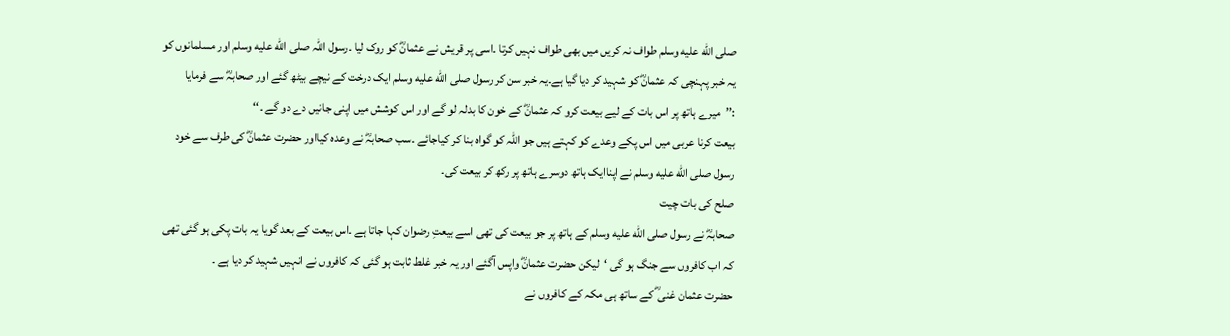صلى الله عليه وسلم طواف نہ کریں میں بھی طواف نہیں کرتا ۔اسی پر قریش نے عثمانؓ کو روک لیا ۔رسول اللہ صلى الله عليه وسلم اور مسلمانوں کو یہ خبر پہنچی کہ عثمانؓ کو شہید کر دیا گیا ہے۔یہ خبر سن کر رسول صلى الله عليه وسلم ایک درخت کے نیچے بیٹھ گئے اور صحابہؓ سے فرمایا :’’میرے ہاتھ پر اس بات کے لیے بیعت کرو کہ عثمانؓ کے خون کا بدلہ لو گے اور اس کوشش میں اپنی جانیں دے دو گے ۔‘‘
بیعت کرنا عربی میں اس پکے وعدے کو کہتے ہیں جو اللہ کو گواہ بنا کر کیاجائے ۔سب صحابہؓ نے وعدہ کیااور حضرت عثمانؓ کی طرف سے خود رسول صلى الله عليه وسلم نے اپناایک ہاتھ دوسرے ہاتھ پر رکھ کر بیعت کی۔
صلح کی بات چیت
صحابہؓ نے رسول صلى الله عليه وسلم کے ہاتھ پر جو بیعت کی تھی اسے بیعتِ رضوان کہا جاتا ہے ۔اس بیعت کے بعد گویا یہ بات پکی ہو گئی تھی کہ اب کافروں سے جنگ ہو گی ‘لیکن حضرت عثمانؓ واپس آگئے اور یہ خبر غلط ثابت ہو گئی کہ کافروں نے انہیں شہید کر دیا ہے ۔
حضرت عثمان غنی ؓ کے ساتھ ہی مکہ کے کافروں نے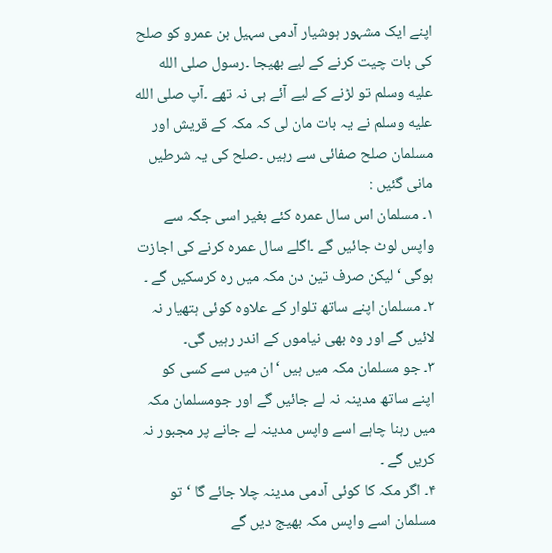اپنے ایک مشہور ہوشیار آدمی سہیل بن عمرو کو صلح کی بات چیت کرنے کے لیے بھیجا ۔رسول صلى الله عليه وسلم تو لڑنے کے لیے آئے ہی نہ تھے ۔آپ صلى الله عليه وسلم نے یہ بات مان لی کہ مکہ کے قریش اور مسلمان صلح صفائی سے رہیں ۔صلح کی یہ شرطیں مانی گئیں :
۱۔ مسلمان اس سال عمرہ کئے بغیر اسی جگہ سے واپس لوٹ جائیں گے ۔اگلے سال عمرہ کرنے کی اجازت ہوگی ‘لیکن صرف تین دن مکہ میں رہ کرسکیں گے ۔
۲۔ مسلمان اپنے ساتھ تلوار کے علاوہ کوئی ہتھیار نہ لائیں گے اور وہ بھی نیاموں کے اندر رہیں گی۔
۳۔ جو مسلمان مکہ میں ہیں ‘ان میں سے کسی کو اپنے ساتھ مدینہ نہ لے جائیں گے اور جومسلمان مکہ میں رہنا چاہے اسے واپس مدینہ لے جانے پر مجبور نہ کریں گے ۔
۴۔ اگر مکہ کا کوئی آدمی مدینہ چلا جائے گا ‘تو مسلمان اسے واپس مکہ بھیج دیں گے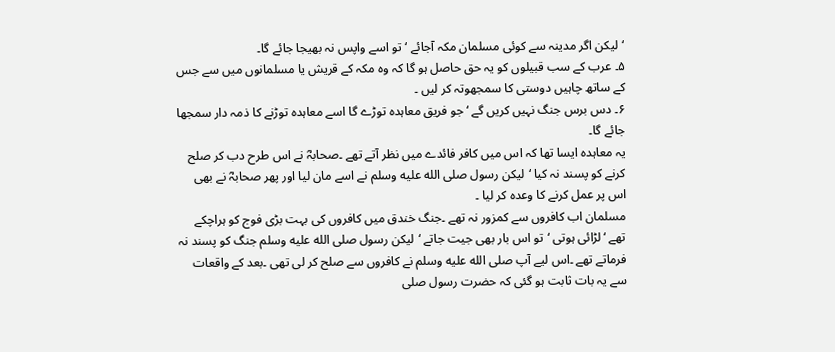‘لیکن اگر مدینہ سے کوئی مسلمان مکہ آجائے ‘تو اسے واپس نہ بھیجا جائے گا۔
۵۔ عرب کے سب قبیلوں کو یہ حق حاصل ہو گا کہ وہ مکہ کے قریش یا مسلمانوں میں سے جس کے ساتھ چاہیں دوستی کا سمجھوتہ کر لیں ۔
۶۔ دس برس جنگ نہیں کریں گے ‘جو فریق معاہدہ توڑے گا اسے معاہدہ توڑنے کا ذمہ دار سمجھا جائے گا۔
یہ معاہدہ ایسا تھا کہ اس میں کافر فائدے میں نظر آتے تھے ۔صحابہؓ نے اس طرح دب کر صلح کرنے کو پسند نہ کیا ‘لیکن رسول صلى الله عليه وسلم نے اسے مان لیا اور پھر صحابہؓ نے بھی اس پر عمل کرنے کا وعدہ کر لیا ۔
مسلمان اب کافروں سے کمزور نہ تھے ۔جنگ خندق میں کافروں کی بہت بڑی فوج کو ہراچکے تھے ‘لڑائی ہوتی ‘تو اس بار بھی جیت جاتے ‘لیکن رسول صلى الله عليه وسلم جنگ کو پسند نہ فرماتے تھے ۔اس لیے آپ صلى الله عليه وسلم نے کافروں سے صلح کر لی تھی ۔بعد کے واقعات سے یہ بات ثابت ہو گئی کہ حضرت رسول صلى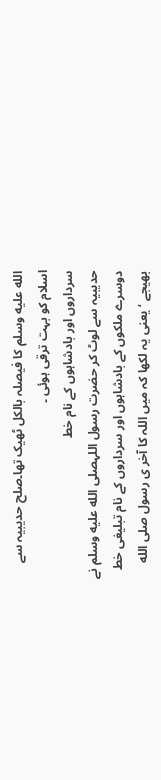الله عليه وسلم کا فیصلہ بالکل ٹھیک تھا۔صلح حدیبیہ سے اسلام کو بہت ترقی ہوئی ۔
سرداروں اور بادشاہوں کے نام خط
حدیبیہ سے لوٹ کر حضرت رسول اللہصلى الله عليه وسلم نے دوسرے ملکوں کے بادشاہوں اور سرداروں کے نام تبلیغی خط بھیجے ‘یعنی یہ لکھا کہ میں اللہ کا آخر ی رسول صلى الله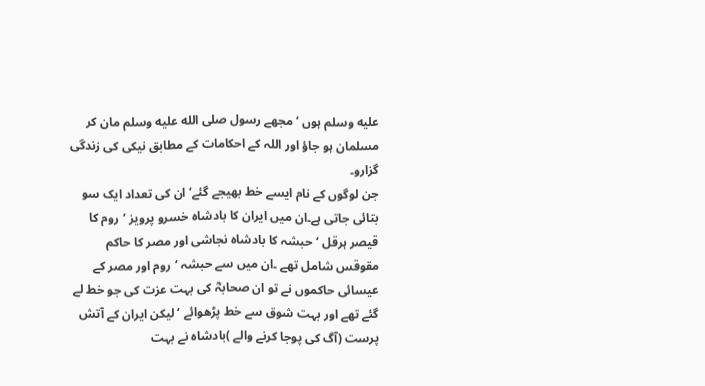عليه وسلم ہوں ‘مجھے رسول صلى الله عليه وسلم مان کر مسلمان ہو جاؤ اور اللہ کے احکامات کے مطابق نیکی کی زندگی گزارو۔
جن لوگوں کے نام ایسے خط بھیجے گئے‘ان کی تعداد ایک سو بتائی جاتی ہے۔ان میں ایران کا بادشاہ خسرو پرویز ‘روم کا قیصر ہرقل ‘حبشہ کا بادشاہ نجاشی اور مصر کا حاکم مقوقس شامل تھے ۔ان میں سے حبشہ ‘روم اور مصر کے عیسائی حاکموں نے تو ان صحابہؓ کی بہت عزت کی جو خط لے گئے تھے اور بہت شوق سے خط پڑھوائے ‘لیکن ایران کے آتش پرست (آگ کی پوجا کرنے والے )بادشاہ نے بہت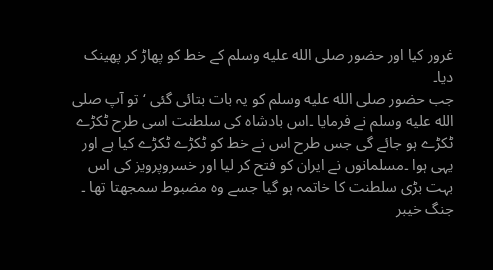غرور کیا اور حضور صلى الله عليه وسلم کے خط کو پھاڑ کر پھینک دیا۔
جب حضور صلى الله عليه وسلم کو یہ بات بتائی گئی ‘تو آپ صلى الله عليه وسلم نے فرمایا ۔اس بادشاہ کی سلطنت اسی طرح ٹکڑے ٹکڑے ہو جائے گی جس طرح اس نے خط کو ٹکڑے ٹکڑے کیا ہے اور یہی ہوا ۔مسلمانوں نے ایران کو فتح کر لیا اور خسروپرویز کی اس بہت بڑی سلطنت کا خاتمہ ہو گیا جسے وہ مضبوط سمجھتا تھا ۔
جنگ خیبر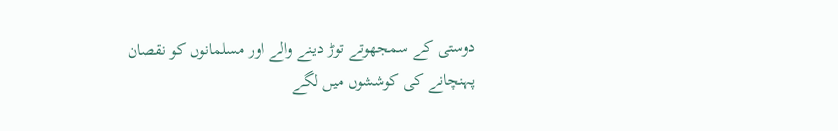دوستی کے سمجھوتے توڑ دینے والے اور مسلمانوں کو نقصان پہنچانے کی کوششوں میں لگے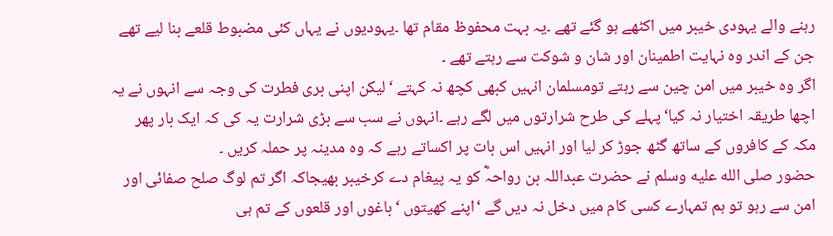رہنے والے یہودی خیبر میں اکٹھے ہو گئے تھے ۔یہ بہت محفوظ مقام تھا ۔یہودیوں نے یہاں کئی مضبوط قلعے بنا لیے تھے جن کے اندر وہ نہایت اطمینان اور شان و شوکت سے رہتے تھے ۔
اگر وہ خیبر میں امن چین سے رہتے تومسلمان انہیں کبھی کچھ نہ کہتے ‘لیکن اپنی بری فطرت کی وجہ سے انہوں نے یہ اچھا طریقہ اختیار نہ کیا‘پہلے کی طرح شرارتوں میں لگے رہے ۔انہوں نے سب سے بڑی شرارت یہ کی کہ ایک بار پھر مکہ کے کافروں کے ساتھ گٹھ جوڑ کر لیا اور انہیں اس بات پر اکساتے رہے کہ وہ مدینہ پر حملہ کریں ۔
حضور صلى الله عليه وسلم نے حضرت عبداللہ بن رواحہؓ کو یہ پیغام دے کرخیبر بھیجاکہ اگر تم لوگ صلح صفائی اور امن سے رہو تو ہم تمہارے کسی کام میں دخل نہ دیں گے ‘اپنے کھیتوں ‘باغوں اور قلعوں کے تم ہی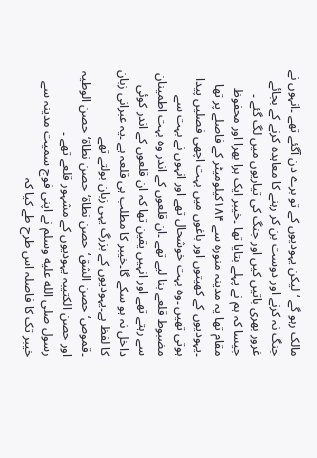مالک رہو گے ‘لیکن یہودیوں کے تو برے دن آگئے تھے ۔انہوں نے جنگ نہ کرنے اور دوست بن کر رہنے کا معاہدہ کرنے کے بجائے غرور بھری باتیں کیں اور جنگ کی تیاریوں میں لگ گئے ۔
جیسا کہ ہم نے پہلے بتایا تھا ۔خیبر ایک ہرا بھرا اور محفوظ مقام تھا یہ مدینہ منورہ سے ۱۸۴کیلومیٹر کے فاصلے پر تھا ۔یہودیوں کے کھیتوں اور باغوں میں بہت اچھی فصلیں پیدا ہوتی تھیں ۔وہ بہت خوشحال تھے اور انہوں نے بہت سے مضبوط قلعے بنا لیے تھے ۔ان قلعوں کے اندر وہ بہت اطمینان سے رہتے تھے اور انہیں یقین تھا کہ ان قلعوں کے اندر کوئی داخل نہ ہو سکے گا۔خیبر کا مطلب ہی قلعہ ہے ۔یہ عبرانی زبان کا لفظ ہے۔یہودیوں کے بزرگ یہی زبان بولتے تھے ۔قموص‘حصن الشق‘حصن نطاۃ‘حصن نطاۃ‘حصن الوطیہ اور حصن الکتیبہ یہودیوں کے مشہور قلعے تھے ۔
رسول صلى الله عليه وسلم نے اپنی فوج سمیت مدینہ سے خیبر تک کا فاصلہ اس طرح طے کیا کہ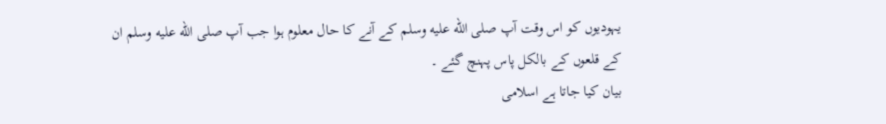یہودیوں کو اس وقت آپ صلى الله عليه وسلم کے آنے کا حال معلوم ہوا جب آپ صلى الله عليه وسلم ان کے قلعوں کے بالکل پاس پہنچ گئے ۔
بیان کیا جاتا ہے اسلامی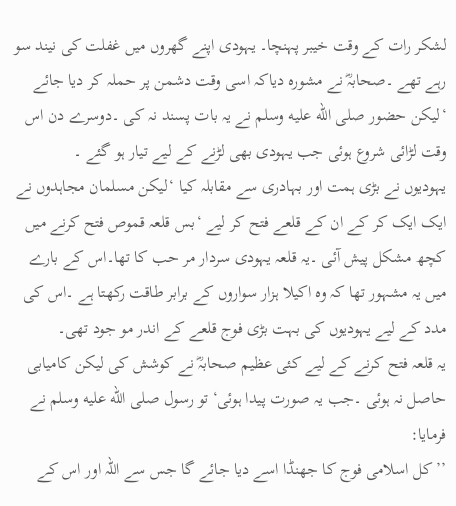لشکر رات کے وقت خیبر پہنچا۔ یہودی اپنے گھروں میں غفلت کی نیند سو رہے تھے ۔صحابہؓ نے مشورہ دیاکہ اسی وقت دشمن پر حملہ کر دیا جائے ‘لیکن حضور صلى الله عليه وسلم نے یہ بات پسند نہ کی ۔دوسرے دن اس وقت لڑائی شروع ہوئی جب یہودی بھی لڑنے کے لیے تیار ہو گئے ۔
یہودیوں نے بڑی ہمت اور بہادری سے مقابلہ کیا ‘لیکن مسلمان مجاہدوں نے ایک ایک کر کے ان کے قلعے فتح کر لیے ‘بس قلعہ قموص فتح کرنے میں کچھ مشکل پیش آئی ۔یہ قلعہ یہودی سردار مر حب کا تھا۔اس کے بارے میں یہ مشہور تھا کہ وہ اکیلا ہزار سواروں کے برابر طاقت رکھتا ہے ۔اس کی مدد کے لیے یہودیوں کی بہت بڑی فوج قلعے کے اندر مو جود تھی۔
یہ قلعہ فتح کرنے کے لیے کئی عظیم صحابہؓ نے کوشش کی لیکن کامیابی حاصل نہ ہوئی ۔جب یہ صورت پیدا ہوئی‘تو رسول صلى الله عليه وسلم نے فرمایا:
’’کل اسلامی فوج کا جھنڈا اسے دیا جائے گا جس سے اللہ اور اس کے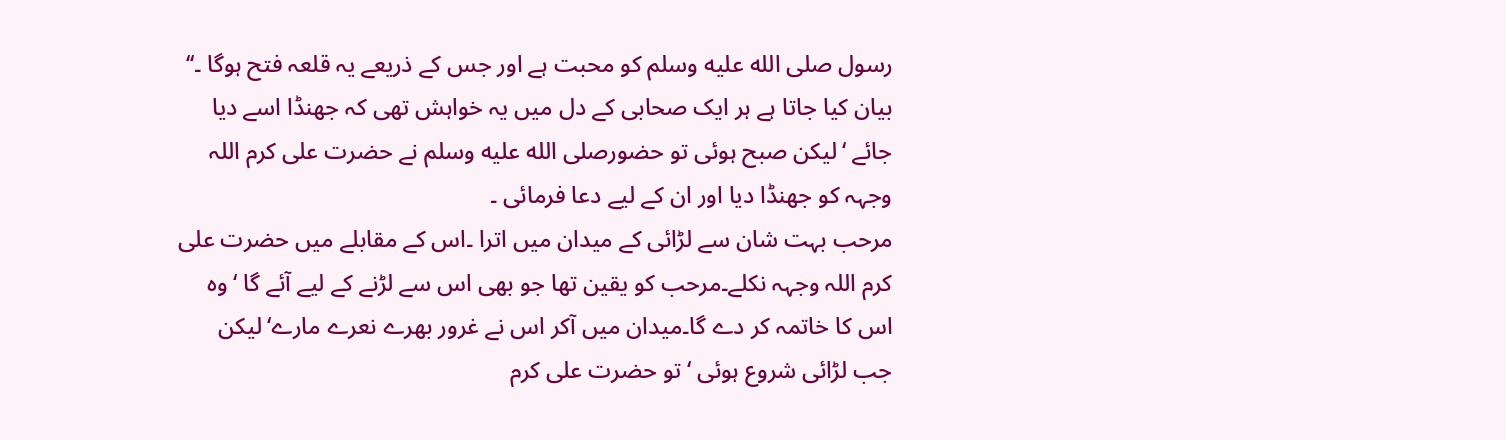رسول صلى الله عليه وسلم کو محبت ہے اور جس کے ذریعے یہ قلعہ فتح ہوگا ۔‘‘
بیان کیا جاتا ہے ہر ایک صحابی کے دل میں یہ خواہش تھی کہ جھنڈا اسے دیا جائے ‘لیکن صبح ہوئی تو حضورصلى الله عليه وسلم نے حضرت علی کرم اللہ وجہہ کو جھنڈا دیا اور ان کے لیے دعا فرمائی ۔
مرحب بہت شان سے لڑائی کے میدان میں اترا ۔اس کے مقابلے میں حضرت علی کرم اللہ وجہہ نکلے۔مرحب کو یقین تھا جو بھی اس سے لڑنے کے لیے آئے گا ‘وہ اس کا خاتمہ کر دے گا۔میدان میں آکر اس نے غرور بھرے نعرے مارے‘لیکن جب لڑائی شروع ہوئی ‘تو حضرت علی کرم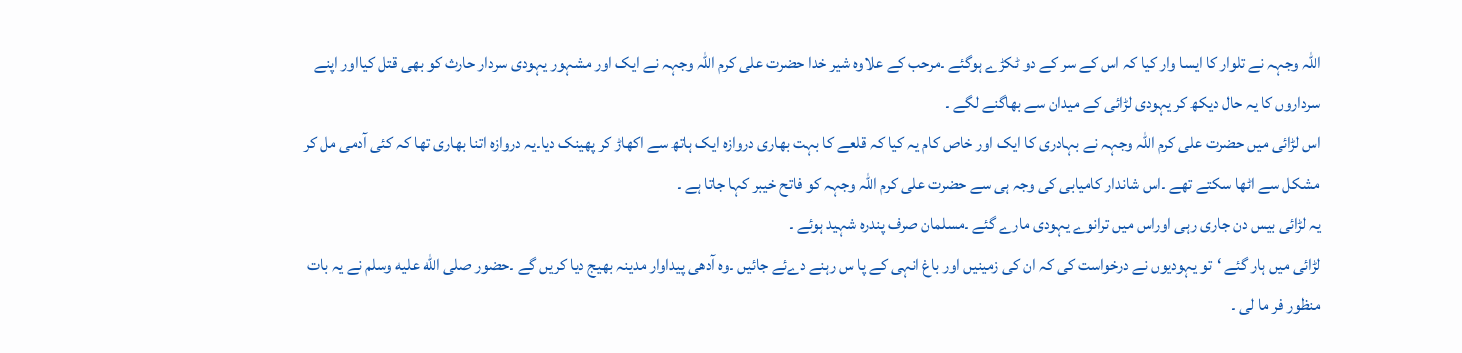اللہ وجہہ نے تلوار کا ایسا وار کیا کہ اس کے سر کے دو ٹکڑے ہوگئے ۔مرحب کے علاوہ شیر خدا حضرت علی کرم اللہ وجہہ نے ایک اور مشہور یہودی سردار حارث کو بھی قتل کیااور اپنے سرداروں کا یہ حال دیکھ کر یہودی لڑائی کے میدان سے بھاگنے لگے ۔
اس لڑائی میں حضرت علی کرم اللہ وجہہ نے بہادری کا ایک اور خاص کام یہ کیا کہ قلعے کا بہت بھاری دروازہ ایک ہاتھ سے اکھاڑ کر پھینک دیا۔یہ دروازہ اتنا بھاری تھا کہ کئی آدمی مل کر مشکل سے اٹھا سکتے تھے ۔اس شاندار کامیابی کی وجہ ہی سے حضرت علی کرم اللہ وجہہ کو فاتح خیبر کہا جاتا ہے ۔
یہ لڑائی بیس دن جاری رہی اوراس میں ترانوے یہودی مارے گئے ۔مسلمان صرف پندرہ شہید ہوئے ۔
لڑائی میں ہار گئے ‘تو یہودیوں نے درخواست کی کہ ان کی زمینیں اور باغ انہی کے پا س رہنے دےئے جائیں ۔وہ آدھی پیداوار مدینہ بھیج دیا کریں گے ۔حضور صلى الله عليه وسلم نے یہ بات منظور فر ما لی ۔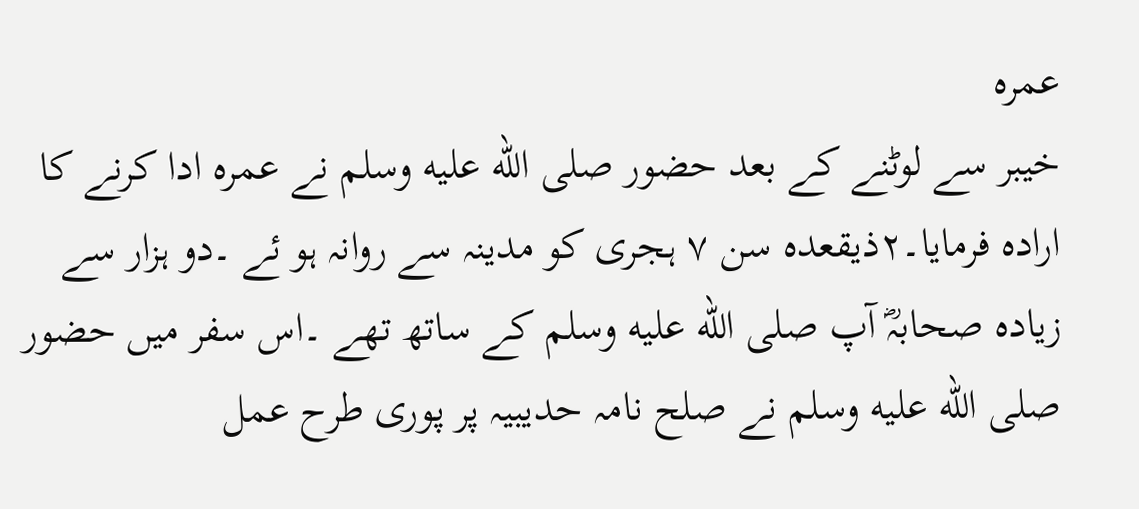عمرہ
خیبر سے لوٹنے کے بعد حضور صلى الله عليه وسلم نے عمرہ ادا کرنے کا ارادہ فرمایا۔۲ذیقعدہ سن ۷ ہجری کو مدینہ سے روانہ ہو ئے ۔دو ہزار سے زیادہ صحابہؓ آپ صلى الله عليه وسلم کے ساتھ تھے ۔اس سفر میں حضور صلى الله عليه وسلم نے صلح نامہ حدیبیہ پر پوری طرح عمل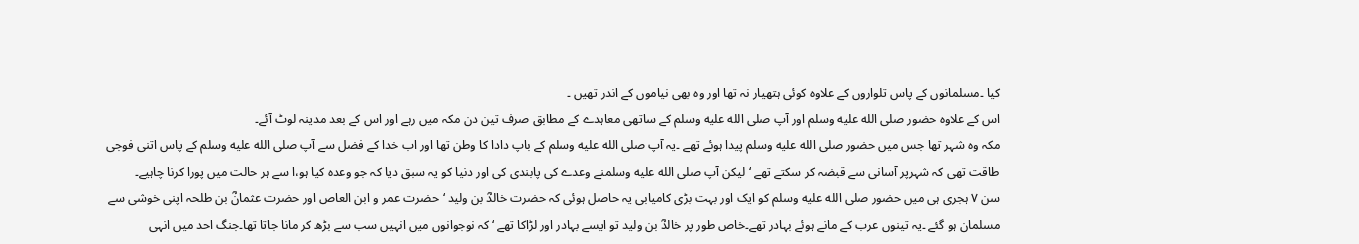کیا ۔مسلمانوں کے پاس تلواروں کے علاوہ کوئی ہتھیار نہ تھا اور وہ بھی نیاموں کے اندر تھیں ۔
اس کے علاوہ حضور صلى الله عليه وسلم اور آپ صلى الله عليه وسلم کے ساتھی معاہدے کے مطابق صرف تین دن مکہ میں رہے اور اس کے بعد مدینہ لوٹ آئے۔
مکہ وہ شہر تھا جس میں حضور صلى الله عليه وسلم پیدا ہوئے تھے ۔یہ آپ صلى الله عليه وسلم کے باپ دادا کا وطن تھا اور اب خدا کے فضل سے آپ صلى الله عليه وسلم کے پاس اتنی فوجی طاقت تھی کہ شہرپر آسانی سے قبضہ کر سکتے تھے ‘لیکن آپ صلى الله عليه وسلمنے وعدے کی پابندی کی اور دنیا کو یہ سبق دیا کہ جو وعدہ کیا ہو،ا سے ہر حالت میں پورا کرنا چاہیے۔
سن ۷ ہجری ہی میں حضور صلى الله عليه وسلم کو ایک اور بہت بڑی کامیابی یہ حاصل ہوئی کہ حضرت خالدؓ بن ولید ‘حضرت عمر و ابن العاص اور حضرت عثمانؓ بن طلحہ اپنی خوشی سے مسلمان ہو گئے ۔یہ تینوں عرب کے مانے ہوئے بہادر تھے۔خاص طور پر خالدؓ بن ولید تو ایسے بہادر اور لڑاکا تھے ‘کہ نوجوانوں میں انہیں سب سے بڑھ کر مانا جاتا تھا۔جنگ احد میں انہی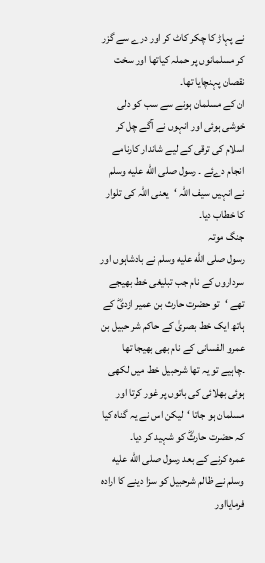نے پہاڑ کا چکر کاٹ کر اور درے سے گزر کر مسلمانوں پر حملہ کیاتھا اور سخت نقصان پہنچایا تھا۔
ان کے مسلمان ہونے سے سب کو دلی خوشی ہوئی اور انہوں نے آگے چل کر اسلام کی ترقی کے لیے شاندار کارنامے انجام دےئے ۔ رسول صلى الله عليه وسلم نے انہیں سیف اللہ ‘یعنی اللہ کی تلوار کا خطاب دیا۔
جنگ موتہ
رسول صلى الله عليه وسلم نے بادشاہوں اور سرداروں کے نام جب تبلیغی خط بھیجے تھے ‘تو حضرت حارث بن عمیر ازدیؓ کے ہاتھ ایک خط بصریٰ کے حاکم شر حبیل بن عمرو الفسانی کے نام بھی بھیجا تھا ۔چاہیے تو یہ تھا شرحبیل خط میں لکھی ہوئی بھلائی کی باتوں پر غور کرتا اور مسلمان ہو جاتا ‘لیکن اس نے یہ گناہ کیا کہ حضرت حارثؓ کو شہید کر دیا۔
عمرہ کرنے کے بعد رسول صلى الله عليه وسلم نے ظالم شرحبیل کو سزا دینے کا ارادہ فرمایااور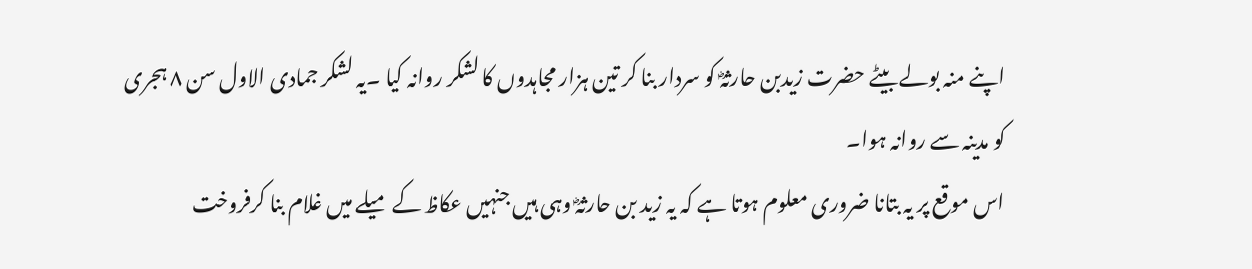اپنے منہ بولے بیٹے حضرت زیدبن حارثہؓ کو سردار بنا کر تین ہزار مجاہدوں کا لشکر روانہ کیا ۔یہ لشکر جمادی الاول سن ۸ ہجری کو مدینہ سے روانہ ہوا۔
اس موقع پر یہ بتانا ضروری معلوم ہوتا ہے کہ یہ زید بن حارثہؓ وہی ہیں جنہیں عکاظ کے میلے میں غلام بنا کرفروخت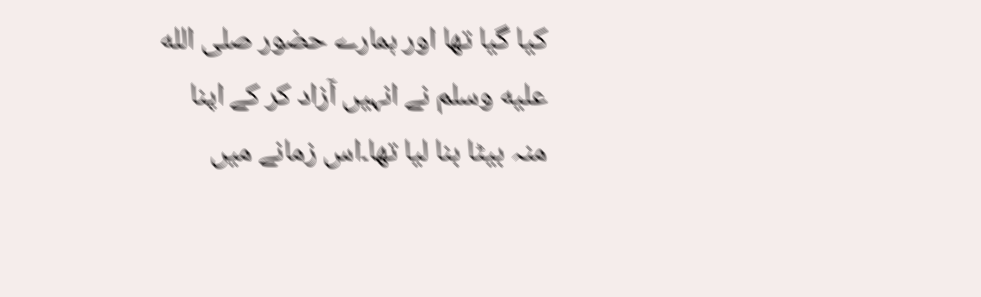کیا گیا تھا اور ہمارے حضور صلى الله عليه وسلم نے انہیں آزاد کر کے اپنا منہ بیٹا بنا لیا تھا۔اس زمانے میں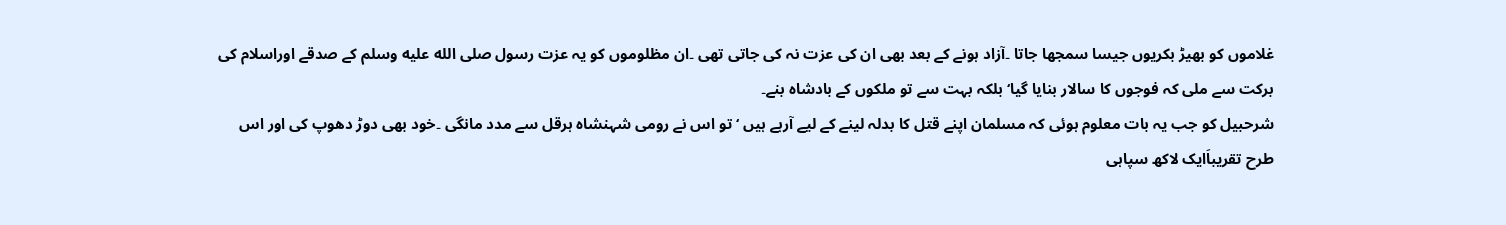غلاموں کو بھیڑ بکریوں جیسا سمجھا جاتا ۔آزاد ہونے کے بعد بھی ان کی عزت نہ کی جاتی تھی ۔ان مظلوموں کو یہ عزت رسول صلى الله عليه وسلم کے صدقے اوراسلام کی برکت سے ملی کہ فوجوں کا سالار بنایا گیا‘بلکہ بہت سے تو ملکوں کے بادشاہ بنے۔
شرحبیل کو جب یہ بات معلوم ہوئی کہ مسلمان اپنے قتل کا بدلہ لینے کے لیے آرہے ہیں ‘تو اس نے رومی شہنشاہ ہرقل سے مدد مانگی ۔خود بھی دوڑ دھوپ کی اور اس طرح تقریباَایک لاکھ سپاہی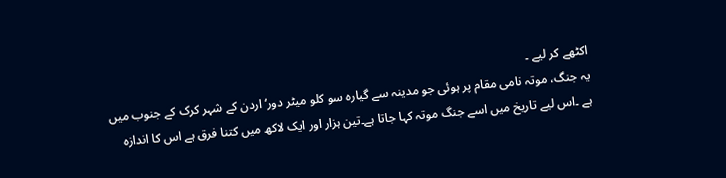اکٹھے کر لیے ۔
یہ جنگ، موتہ نامی مقام پر ہوئی جو مدینہ سے گیارہ سو کلو میٹر دور‘اردن کے شہر کرک کے جنوب میں ہے ۔اس لیے تاریخ میں اسے جنگ موتہ کہا جاتا ہے۔تین ہزار اور ایک لاکھ میں کتنا فرق ہے اس کا اندازہ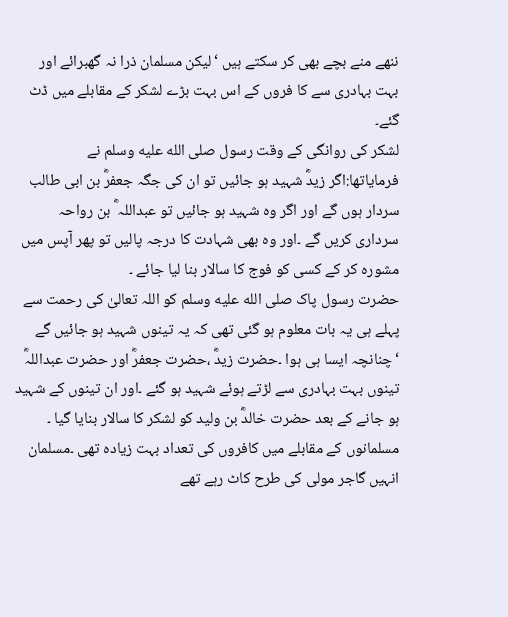ننھے منے بچے بھی کر سکتے ہیں ‘لیکن مسلمان ذرا نہ گھبرائے اور بہت بہادری سے کا فروں کے اس بہت بڑے لشکر کے مقابلے میں ڈٹ گئے۔
لشکر کی روانگی کے وقت رسول صلى الله عليه وسلم نے فرمایاتھا:اگر زیدؓ شہید ہو جائیں تو ان کی جگہ جعفرؓ بن ابی طالب سردار ہوں گے اور اگر وہ شہید ہو جائیں تو عبداللہ ؓ بن رواحہ سرداری کریں گے ۔اور وہ بھی شہادت کا درجہ پالیں تو پھر آپس میں مشورہ کر کے کسی کو فوج کا سالار بنا لیا جائے ۔
حضرت رسول پاک صلى الله عليه وسلم کو اللہ تعالیٰ کی رحمت سے پہلے ہی یہ بات معلوم ہو گئی تھی کہ یہ تینوں شہید ہو جائیں گے ‘چنانچہ ایسا ہی ہوا ۔حضرت زیدؓ ،حضرت جعفرؓ اور حضرت عبداللہؓ تینوں بہت بہادری سے لڑتے ہوئے شہید ہو گئے ۔اور ان تینوں کے شہید ہو جانے کے بعد حضرت خالدؓ بن ولید کو لشکر کا سالار بنایا گیا ۔
مسلمانوں کے مقابلے میں کافروں کی تعداد بہت زیادہ تھی ۔مسلمان انہیں گاجر مولی کی طرح کاٹ رہے تھے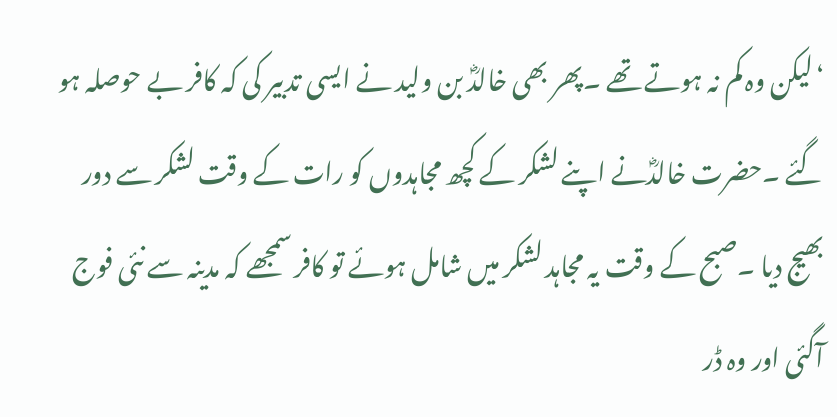‘لیکن وہ کم نہ ہوتے تھے ۔پھر بھی خالدؓ بن ولید نے ایسی تدبیر کی کہ کافر بے حوصلہ ہو گئے ۔حضرت خالدؓنے اپنے لشکر کے کچھ مجاہدوں کو رات کے وقت لشکر سے دور بھیج دیا ۔صبح کے وقت یہ مجاہد لشکر میں شامل ہوئے تو کافر سمجھے کہ مدینہ سے نئی فوج آگئی اور وہ ڈر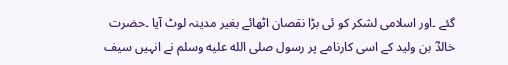گئے ۔اور اسلامی لشکر کو ئی بڑا نقصان اٹھائے بغیر مدینہ لوٹ آیا ۔حضرت خالدؓ بن ولید کے اسی کارنامے پر رسول صلى الله عليه وسلم نے انہیں سیف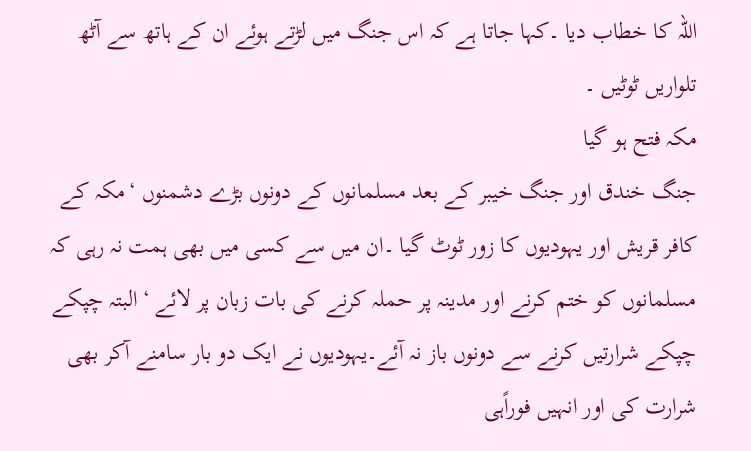اللہ کا خطاب دیا ۔کہا جاتا ہے کہ اس جنگ میں لڑتے ہوئے ان کے ہاتھ سے آٹھ تلواریں ٹوٹیں ۔
مکہ فتح ہو گیا
جنگ خندق اور جنگ خیبر کے بعد مسلمانوں کے دونوں بڑے دشمنوں ‘مکہ کے کافر قریش اور یہودیوں کا زور ٹوٹ گیا ۔ان میں سے کسی میں بھی ہمت نہ رہی کہ مسلمانوں کو ختم کرنے اور مدینہ پر حملہ کرنے کی بات زبان پر لائے ‘البتہ چپکے چپکے شرارتیں کرنے سے دونوں باز نہ آئے۔یہودیوں نے ایک دو بار سامنے آکر بھی شرارت کی اور انہیں فوراًہی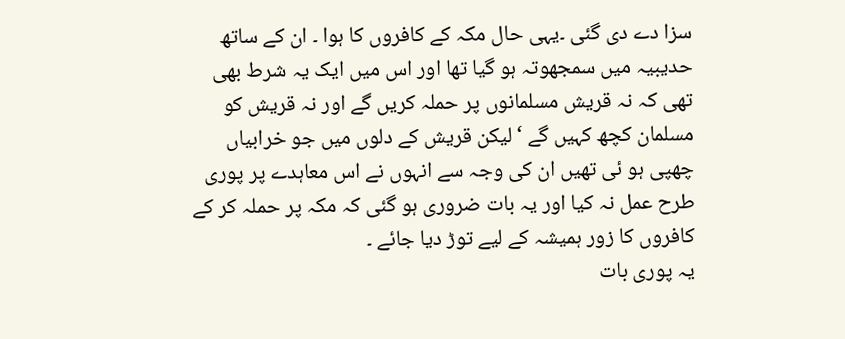سزا دے دی گئی ۔یہی حال مکہ کے کافروں کا ہوا ۔ ان کے ساتھ حدیبیہ میں سمجھوتہ ہو گیا تھا اور اس میں ایک یہ شرط بھی تھی کہ نہ قریش مسلمانوں پر حملہ کریں گے اور نہ قریش کو مسلمان کچھ کہیں گے ‘لیکن قریش کے دلوں میں جو خرابیاں چھپی ہو ئی تھیں ان کی وجہ سے انہوں نے اس معاہدے پر پوری طرح عمل نہ کیا اور یہ بات ضروری ہو گئی کہ مکہ پر حملہ کر کے کافروں کا زور ہمیشہ کے لیے توڑ دیا جائے ۔
یہ پوری بات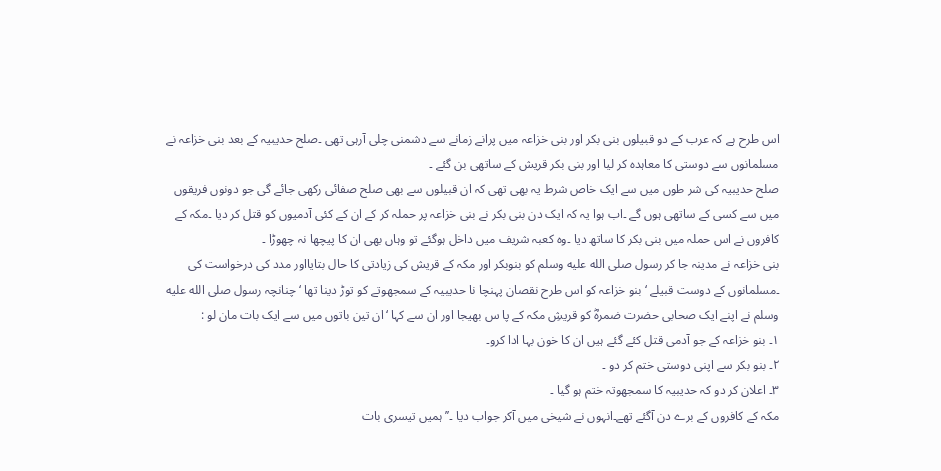اس طرح ہے کہ عرب کے دو قبیلوں بنی بکر اور بنی خزاعہ میں پرانے زمانے سے دشمنی چلی آرہی تھی ۔صلح حدیبیہ کے بعد بنی خزاعہ نے مسلمانوں سے دوستی کا معاہدہ کر لیا اور بنی بکر قریش کے ساتھی بن گئے ۔
صلح حدیبیہ کی شر طوں میں سے ایک خاص شرط یہ بھی تھی کہ ان قبیلوں سے بھی صلح صفائی رکھی جائے گی جو دونوں فریقوں میں سے کسی کے ساتھی ہوں گے ۔اب ہوا یہ کہ ایک دن بنی بکر نے بنی خزاعہ پر حملہ کر کے ان کے کئی آدمیوں کو قتل کر دیا ۔مکہ کے کافروں نے اس حملہ میں بنی بکر کا ساتھ دیا ۔وہ کعبہ شریف میں داخل ہوگئے تو وہاں بھی ان کا پیچھا نہ چھوڑا ۔
بنی خزاعہ نے مدینہ جا کر رسول صلى الله عليه وسلم کو بنوبکر اور مکہ کے قریش کی زیادتی کا حال بتایااور مدد کی درخواست کی ۔مسلمانوں کے دوست قبیلے ‘بنو خزاعہ کو اس طرح نقصان پہنچا نا حدیبیہ کے سمجھوتے کو توڑ دینا تھا ‘چنانچہ رسول صلى الله عليه وسلم نے اپنے ایک صحابی حضرت ضمرہؓ کو قریشِ مکہ کے پا س بھیجا اور ان سے کہا ‘ان تین باتوں میں سے ایک بات مان لو :
۱۔ بنو خزاعہ کے جو آدمی قتل کئے گئے ہیں ان کا خون بہا ادا کرو۔
۲۔ بنو بکر سے اپنی دوستی ختم کر دو ۔
۳۔ اعلان کر دو کہ حدیبیہ کا سمجھوتہ ختم ہو گیا ۔
مکہ کے کافروں کے برے دن آگئے تھے۔انہوں نے شیخی میں آکر جواب دیا ۔’’ہمیں تیسری بات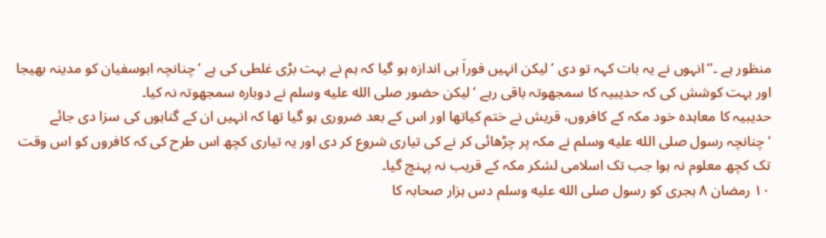منظور ہے ۔‘‘انہوں نے یہ بات کہہ تو دی ‘لیکن انہیں فوراَ ہی اندازہ ہو گیا کہ ہم نے بہت بڑی غلطی کی ہے ‘چنانچہ ابوسفیان کو مدینہ بھیجا اور بہت کوشش کی کہ حدیبیہ کا سمجھوتہ باقی رہے ‘لیکن حضور صلى الله عليه وسلم نے دوبارہ سمجھوتہ نہ کیا۔
حدیبیہ کا معاہدہ خود مکہ کے کافروں، قریش نے ختم کیاتھا اور اس کے بعد ضروری ہو گیا تھا کہ انہیں ان کے گناہوں کی سزا دی جائے ‘چنانچہ رسول صلى الله عليه وسلم نے مکہ پر چڑھائی کر نے کی تیاری شروع کر دی اور یہ تیاری کچھ اس طرح کی کہ کافروں کو اس وقت تک کچھ معلوم نہ ہوا جب تک اسلامی لشکر مکہ کے قریب نہ پہنچ گیا۔
۱۰ رمضان ۸ ہجری کو رسول صلى الله عليه وسلم دس ہزار صحابہ کا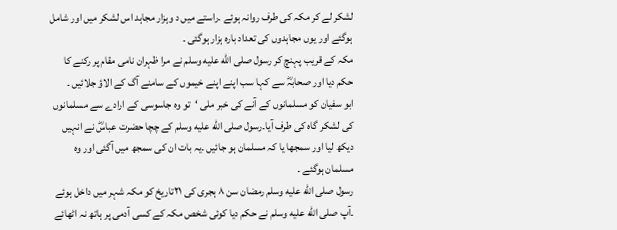لشکر لے کر مکہ کی طرف روانہ ہوئے ۔راستے میں د وہزار مجاہد اس لشکر میں اور شامل ہوگئے اور یوں مجاہدوں کی تعداد بارہ ہزار ہوگئی ۔
مکہ کے قریب پہنچ کر رسول صلى الله عليه وسلم نے مرا ظہران نامی مقام پر رکنے کا حکم دیا اور صحابہؓ سے کہا سب اپنے اپنے خیموں کے سامنے آگ کے الاؤ جلائیں ۔
ابو سفیان کو مسلمانوں کے آنے کی خبر ملی ‘تو وہ جاسوسی کے ارادے سے مسلمانوں کی لشکر گاہ کی طرف آیا۔رسول صلى الله عليه وسلم کے چچا حضرت عباسؓ نے انہیں دیکھ لیا اور سمجھا یا کہ مسلمان ہو جائیں ۔یہ بات ان کی سمجھ میں آگئی اور وہ مسلمان ہوگئے ۔
رسول صلى الله عليه وسلم رمضان سن ۸ ہجری کی ۲۱تاریخ کو مکہ شہر میں داخل ہوئے ۔آپ صلى الله عليه وسلم نے حکم دیا کوئی شخص مکہ کے کسی آدمی پر ہاتھ نہ اٹھائے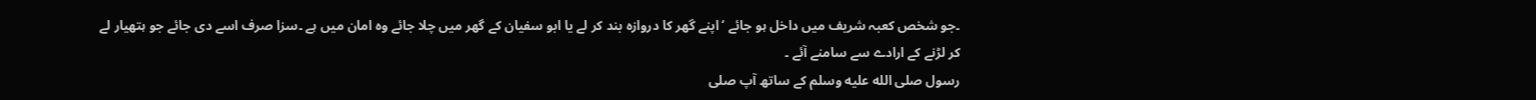۔جو شخص کعبہ شریف میں داخل ہو جائے ‘اپنے گھر کا دروازہ بند کر لے یا ابو سفیان کے گھر میں چلا جائے وہ امان میں ہے ۔سزا صرف اسے دی جائے جو ہتھیار لے کر لڑنے کے ارادے سے سامنے آئے ۔
رسول صلى الله عليه وسلم کے ساتھ آپ صلى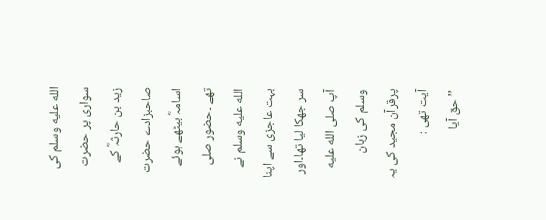الله عليه وسلم کی سواری پر حضرت زید بن حارثہؓ کے صاحبزادے حضرت اسامہؓ بیٹھے ہوئے تھے ۔حضور صلى الله عليه وسلم نے بہت عاجزی سے اپنا سر جھکا لیا تھا۔اور آپ صلى الله عليه وسلم کی زبان پرقرآن مجید کی یہ آیت تھی :
’’حق آیا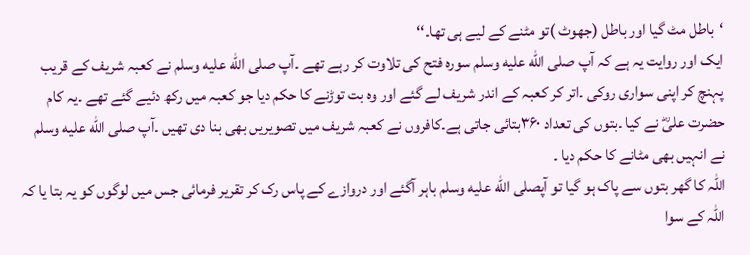‘باطل مٹ گیا اور باطل (جھوٹ )تو مٹنے کے لیے ہی تھا۔‘‘
ایک اور روایت یہ ہے کہ آپ صلى الله عليه وسلم سورہ فتح کی تلاوت کر رہے تھے ۔آپ صلى الله عليه وسلم نے کعبہ شریف کے قریب پہنچ کر اپنی سواری روکی ۔اتر کر کعبہ کے اندر شریف لے گئے اور وہ بت توڑنے کا حکم دیا جو کعبہ میں رکھ دئیے گئے تھے ۔یہ کام حضرت علیؓ نے کیا ۔بتوں کی تعداد ۳۶۰بتائی جاتی ہے۔کافروں نے کعبہ شریف میں تصویریں بھی بنا دی تھیں ۔آپ صلى الله عليه وسلم نے انہیں بھی مٹانے کا حکم دیا ۔
اللہ کا گھر بتوں سے پاک ہو گیا تو آپصلى الله عليه وسلم باہر آگئے اور دروازے کے پاس رک کر تقریر فرمائی جس میں لوگوں کو یہ بتا یا کہ اللہ کے سوا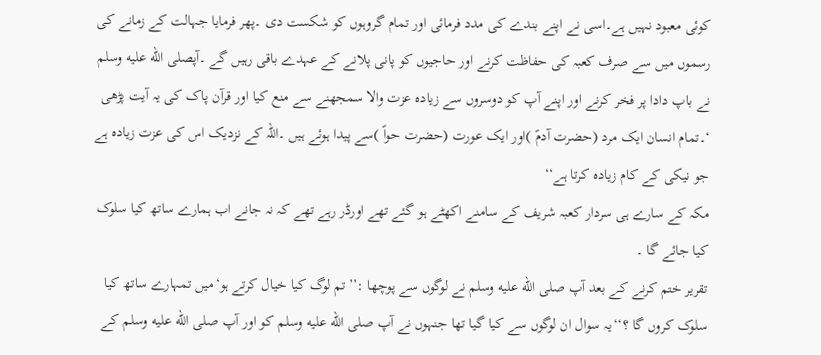کوئی معبود نہیں ہے۔اسی نے اپنے بندے کی مدد فرمائی اور تمام گروہوں کو شکست دی ۔پھر فرمایا جہالت کے زمانے کی رسموں میں سے صرف کعبہ کی حفاظت کرنے اور حاجیوں کو پانی پلانے کے عہدے باقی رہیں گے ۔آپصلى الله عليه وسلم نے باپ دادا پر فخر کرنے اور اپنے آپ کو دوسروں سے زیادہ عزت والا سمجھنے سے منع کیا اور قرآن پاک کی یہ آیت پڑھی ‘۔تمام انسان ایک مرد (حضرت آدمؑ )اور ایک عورت (حضرت حواؑ )سے پیدا ہوئے ہیں ۔اللہ کے نزدیک اس کی عزت زیادہ ہے جو نیکی کے کام زیادہ کرتا ہے‘‘
مکہ کے سارے ہی سردار کعبہ شریف کے سامنے اکھٹے ہو گئے تھے اورڈر رہے تھے کہ نہ جانے اب ہمارے ساتھ کیا سلوک کیا جائے گا ۔
تقریر ختم کرنے کے بعد آپ صلى الله عليه وسلم نے لوگوں سے پوچھا :’’تم لوگ کیا خیال کرتے ہو‘میں تمہارے ساتھ کیا سلوک کروں گا ؟‘‘یہ سوال ان لوگوں سے کیا گیا تھا جنہوں نے آپ صلى الله عليه وسلم کو اور آپ صلى الله عليه وسلم کے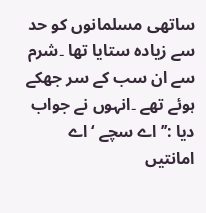ساتھی مسلمانوں کو حد سے زیادہ ستایا تھا ۔شرم سے ان سب کے سر جھکے ہوئے تھے ۔انہوں نے جواب دیا :’’اے سچے ‘اے امانتیں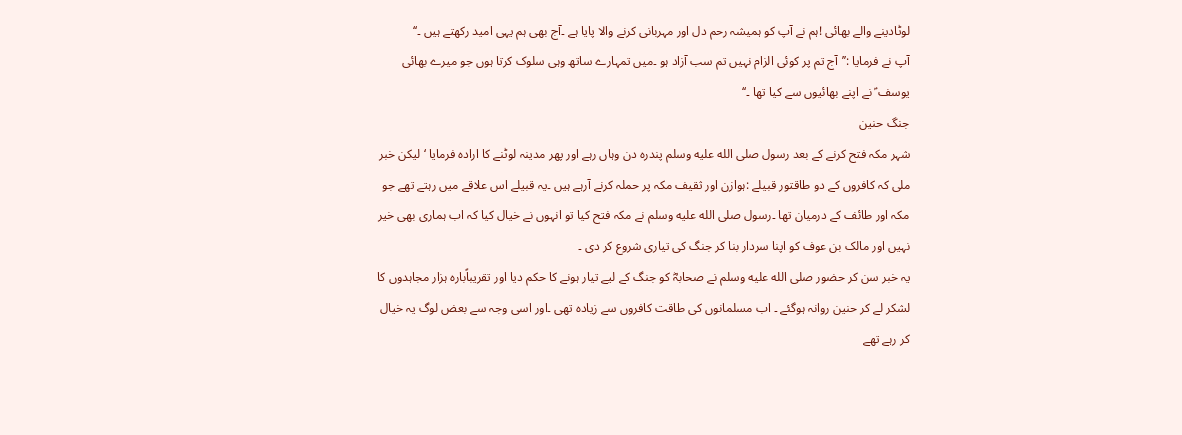لوٹادینے والے بھائی !ہم نے آپ کو ہمیشہ رحم دل اور مہربانی کرنے والا پایا ہے ۔آج بھی ہم یہی امید رکھتے ہیں ۔‘‘
آپ نے فرمایا :’’آج تم پر کوئی الزام نہیں تم سب آزاد ہو ۔میں تمہارے ساتھ وہی سلوک کرتا ہوں جو میرے بھائی یوسف ؑ نے اپنے بھائیوں سے کیا تھا ۔‘‘
جنگ حنین
شہر مکہ فتح کرنے کے بعد رسول صلى الله عليه وسلم پندرہ دن وہاں رہے اور پھر مدینہ لوٹنے کا ارادہ فرمایا ‘لیکن خبر ملی کہ کافروں کے دو طاقتور قبیلے :ہوازن اور ثقیف مکہ پر حملہ کرنے آرہے ہیں ۔یہ قبیلے اس علاقے میں رہتے تھے جو مکہ اور طائف کے درمیان تھا ۔رسول صلى الله عليه وسلم نے مکہ فتح کیا تو انہوں نے خیال کیا کہ اب ہماری بھی خیر نہیں اور مالک بن عوف کو اپنا سردار بنا کر جنگ کی تیاری شروع کر دی ۔
یہ خبر سن کر حضور صلى الله عليه وسلم نے صحابہؓ کو جنگ کے لیے تیار ہونے کا حکم دیا اور تقریباًبارہ ہزار مجاہدوں کا لشکر لے کر حنین روانہ ہوگئے ۔ اب مسلمانوں کی طاقت کافروں سے زیادہ تھی ۔اور اسی وجہ سے بعض لوگ یہ خیال کر رہے تھے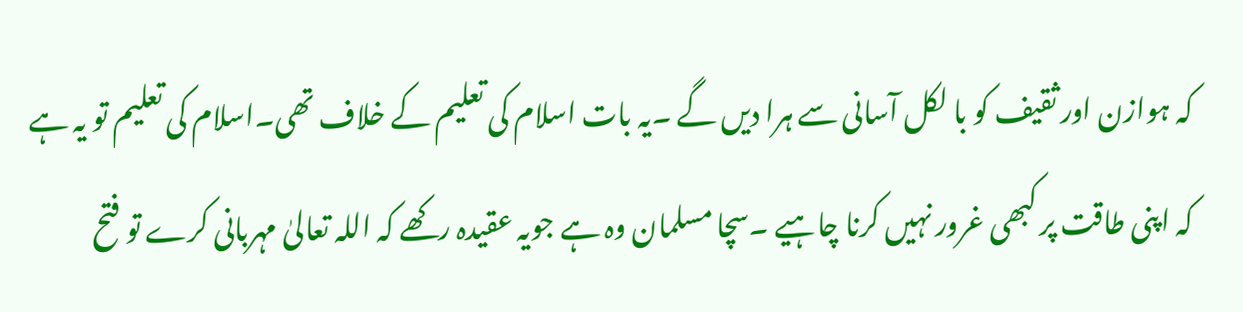کہ ہوازن اور ثقیف کو با لکل آسانی سے ہرا دیں گے ۔یہ بات اسلام کی تعلیم کے خلاف تھی۔اسلام کی تعلیم تو یہ ہے کہ اپنی طاقت پر کبھی غرور نہیں کرنا چاہیے ۔سچا مسلمان وہ ہے جویہ عقیدہ رکھے کہ اللہ تعالیٰ مہربانی کرے تو فتح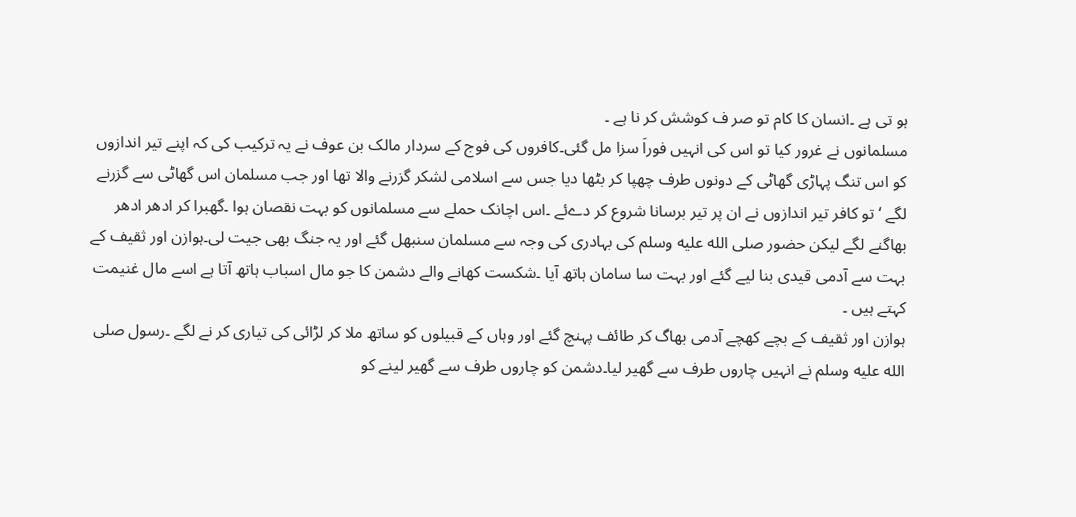ہو تی ہے ۔انسان کا کام تو صر ف کوشش کر نا ہے ۔
مسلمانوں نے غرور کیا تو اس کی انہیں فوراَ سزا مل گئی۔کافروں کی فوج کے سردار مالک بن عوف نے یہ ترکیب کی کہ اپنے تیر اندازوں کو اس تنگ پہاڑی گھاٹی کے دونوں طرف چھپا کر بٹھا دیا جس سے اسلامی لشکر گزرنے والا تھا اور جب مسلمان اس گھاٹی سے گزرنے لگے ‘تو کافر تیر اندازوں نے ان پر تیر برسانا شروع کر دےئے ۔اس اچانک حملے سے مسلمانوں کو بہت نقصان ہوا ۔گھبرا کر ادھر ادھر بھاگنے لگے لیکن حضور صلى الله عليه وسلم کی بہادری کی وجہ سے مسلمان سنبھل گئے اور یہ جنگ بھی جیت لی۔ہوازن اور ثقیف کے بہت سے آدمی قیدی بنا لیے گئے اور بہت سا سامان ہاتھ آیا ۔شکست کھانے والے دشمن کا جو مال اسباب ہاتھ آتا ہے اسے مال غنیمت کہتے ہیں ۔
ہوازن اور ثقیف کے بچے کھچے آدمی بھاگ کر طائف پہنچ گئے اور وہاں کے قبیلوں کو ساتھ ملا کر لڑائی کی تیاری کر نے لگے ۔رسول صلى الله عليه وسلم نے انہیں چاروں طرف سے گھیر لیا۔دشمن کو چاروں طرف سے گھیر لینے کو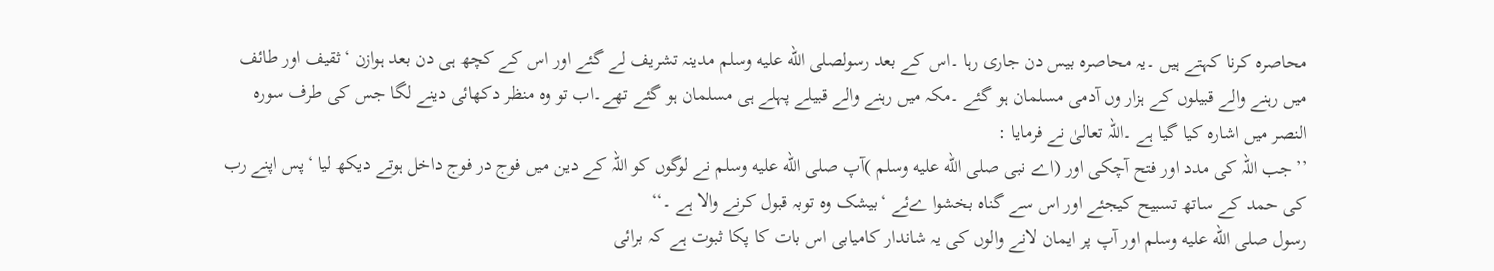محاصرہ کرنا کہتے ہیں ۔یہ محاصرہ بیس دن جاری رہا ۔اس کے بعد رسولصلى الله عليه وسلم مدینہ تشریف لے گئے اور اس کے کچھ ہی دن بعد ہوازن ‘ثقیف اور طائف میں رہنے والے قبیلوں کے ہزار وں آدمی مسلمان ہو گئے ۔مکہ میں رہنے والے قبیلے پہلے ہی مسلمان ہو گئے تھے۔اب تو وہ منظر دکھائی دینے لگا جس کی طرف سورہ النصر میں اشارہ کیا گیا ہے ۔اللہ تعالیٰ نے فرمایا :
’’جب اللہ کی مدد اور فتح آچکی اور (اے نبی صلى الله عليه وسلم )آپ صلى الله عليه وسلم نے لوگوں کو اللہ کے دین میں فوج در فوج داخل ہوتے دیکھ لیا ‘پس اپنے رب کی حمد کے ساتھ تسبیح کیجئے اور اس سے گناہ بخشوا ےئے ‘بیشک وہ توبہ قبول کرنے والا ہے ۔‘‘
رسول صلى الله عليه وسلم اور آپ پر ایمان لانے والوں کی یہ شاندار کامیابی اس بات کا پکا ثبوت ہے کہ برائی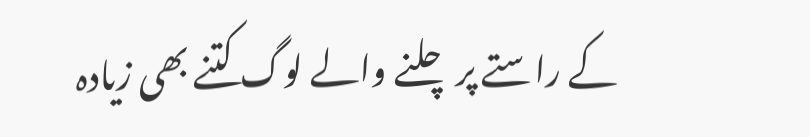کے راستے پر چلنے والے لوگ کتنے بھی زیادہ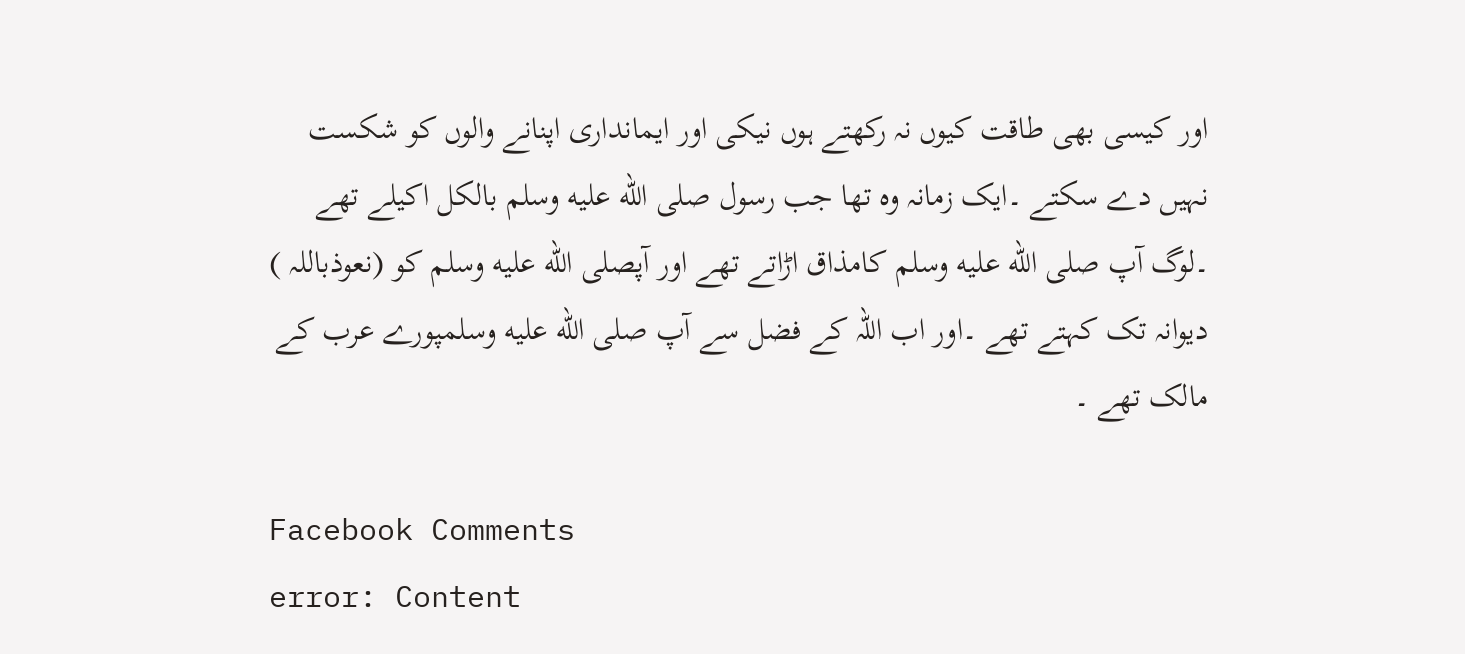اور کیسی بھی طاقت کیوں نہ رکھتے ہوں نیکی اور ایمانداری اپنانے والوں کو شکست نہیں دے سکتے ۔ایک زمانہ وہ تھا جب رسول صلى الله عليه وسلم بالکل اکیلے تھے ۔لوگ آپ صلى الله عليه وسلم کامذاق اڑاتے تھے اور آپصلى الله عليه وسلم کو (نعوذباللہ ) دیوانہ تک کہتے تھے ۔اور اب اللہ کے فضل سے آپ صلى الله عليه وسلمپورے عرب کے مالک تھے ۔

Facebook Comments
error: Content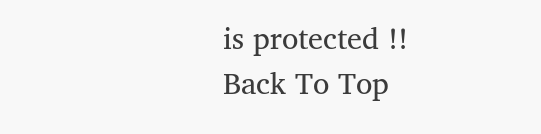is protected !!
Back To Top